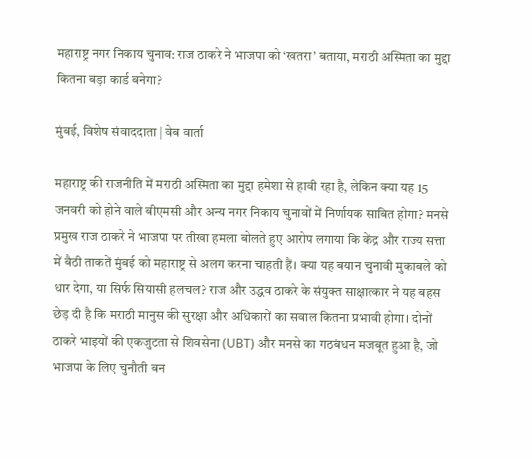महाराष्ट्र नगर निकाय चुनाव: राज ठाकरे ने भाजपा को ‘खतरा’ बताया, मराठी अस्मिता का मुद्दा कितना बड़ा कार्ड बनेगा?

मुंबई, विशेष संवाददाता | वेब वार्ता

महाराष्ट्र की राजनीति में मराठी अस्मिता का मुद्दा हमेशा से हावी रहा है, लेकिन क्या यह 15 जनवरी को होने वाले बीएमसी और अन्य नगर निकाय चुनावों में निर्णायक साबित होगा? मनसे प्रमुख राज ठाकरे ने भाजपा पर तीखा हमला बोलते हुए आरोप लगाया कि केंद्र और राज्य सत्ता में बैठी ताकतें मुंबई को महाराष्ट्र से अलग करना चाहती हैं। क्या यह बयान चुनावी मुकाबले को धार देगा, या सिर्फ सियासी हलचल? राज और उद्धव ठाकरे के संयुक्त साक्षात्कार ने यह बहस छेड़ दी है कि मराठी मानुस की सुरक्षा और अधिकारों का सवाल कितना प्रभावी होगा। दोनों ठाकरे भाइयों की एकजुटता से शिवसेना (UBT) और मनसे का गठबंधन मजबूत हुआ है, जो भाजपा के लिए चुनौती बन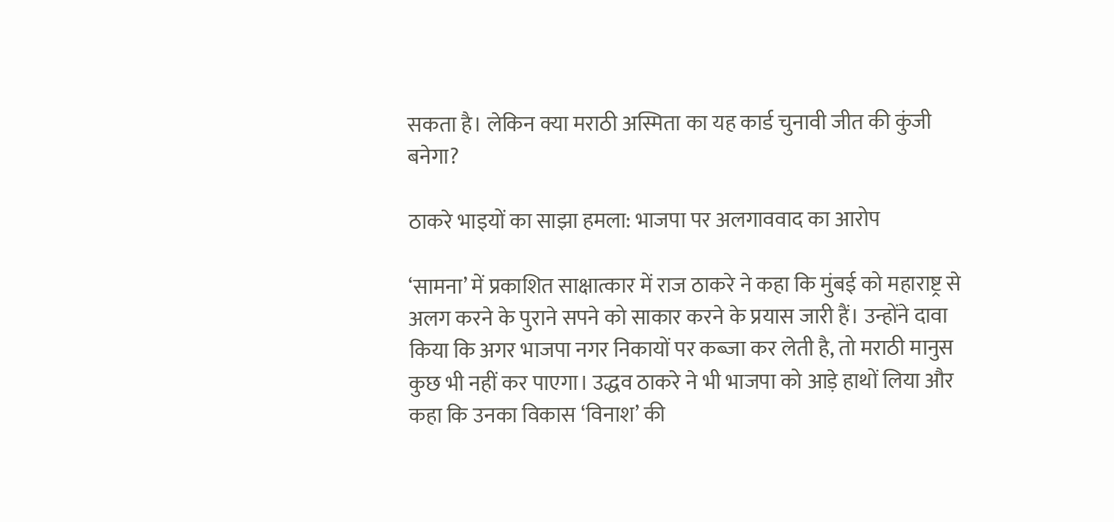सकता है। लेकिन क्या मराठी अस्मिता का यह कार्ड चुनावी जीत की कुंजी बनेगा?

ठाकरे भाइयों का साझा हमला: भाजपा पर अलगाववाद का आरोप

‘सामना’ में प्रकाशित साक्षात्कार में राज ठाकरे ने कहा कि मुंबई को महाराष्ट्र से अलग करने के पुराने सपने को साकार करने के प्रयास जारी हैं। उन्होंने दावा किया कि अगर भाजपा नगर निकायों पर कब्जा कर लेती है, तो मराठी मानुस कुछ भी नहीं कर पाएगा। उद्धव ठाकरे ने भी भाजपा को आड़े हाथों लिया और कहा कि उनका विकास ‘विनाश’ की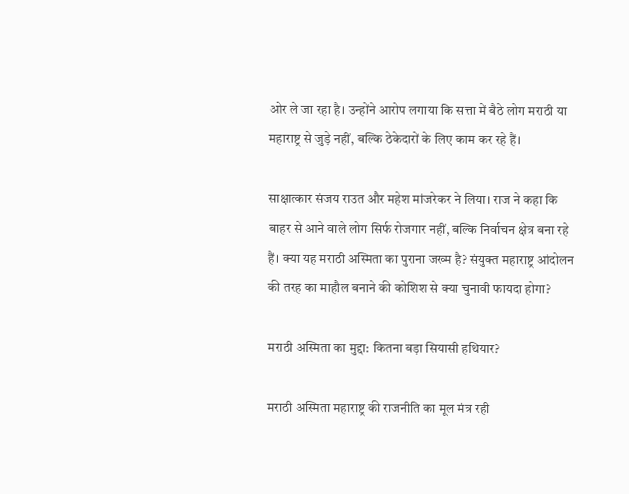ओर ले जा रहा है। उन्होंने आरोप लगाया कि सत्ता में बैठे लोग मराठी या महाराष्ट्र से जुड़े नहीं, बल्कि ठेकेदारों के लिए काम कर रहे हैं।

साक्षात्कार संजय राउत और महेश मांजरेकर ने लिया। राज ने कहा कि बाहर से आने वाले लोग सिर्फ रोजगार नहीं, बल्कि निर्वाचन क्षेत्र बना रहे हैं। क्या यह मराठी अस्मिता का पुराना जख्म है? संयुक्त महाराष्ट्र आंदोलन की तरह का माहौल बनाने की कोशिश से क्या चुनावी फायदा होगा?

मराठी अस्मिता का मुद्दा: कितना बड़ा सियासी हथियार?

मराठी अस्मिता महाराष्ट्र की राजनीति का मूल मंत्र रही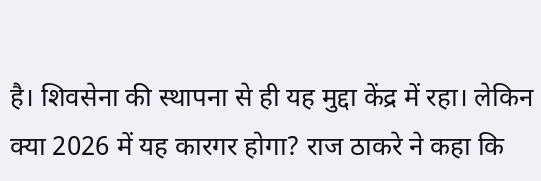है। शिवसेना की स्थापना से ही यह मुद्दा केंद्र में रहा। लेकिन क्या 2026 में यह कारगर होगा? राज ठाकरे ने कहा कि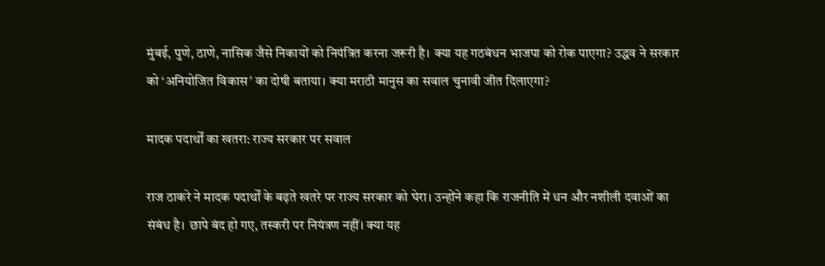मुंबई, पुणे, ठाणे, नासिक जैसे निकायों को नियंत्रित करना जरूरी है। क्या यह गठबंधन भाजपा को रोक पाएगा? उद्धव ने सरकार को ‘अनियोजित विकास’ का दोषी बताया। क्या मराठी मानुस का सवाल चुनावी जीत दिलाएगा?

मादक पदार्थों का खतरा: राज्य सरकार पर सवाल

राज ठाकरे ने मादक पदार्थों के बढ़ते खतरे पर राज्य सरकार को घेरा। उन्होंने कहा कि राजनीति में धन और नशीली दवाओं का संबंध है। छापे बंद हो गए, तस्करी पर नियंत्रण नहीं। क्या यह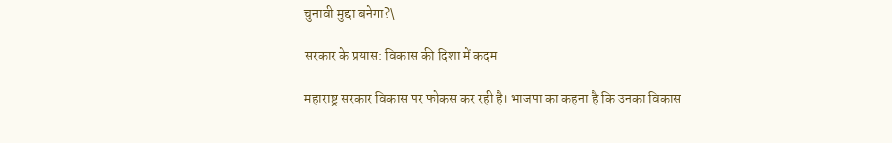चुनावी मुद्दा बनेगा?\

सरकार के प्रयास: विकास की दिशा में कदम

महाराष्ट्र सरकार विकास पर फोकस कर रही है। भाजपा का कहना है कि उनका विकास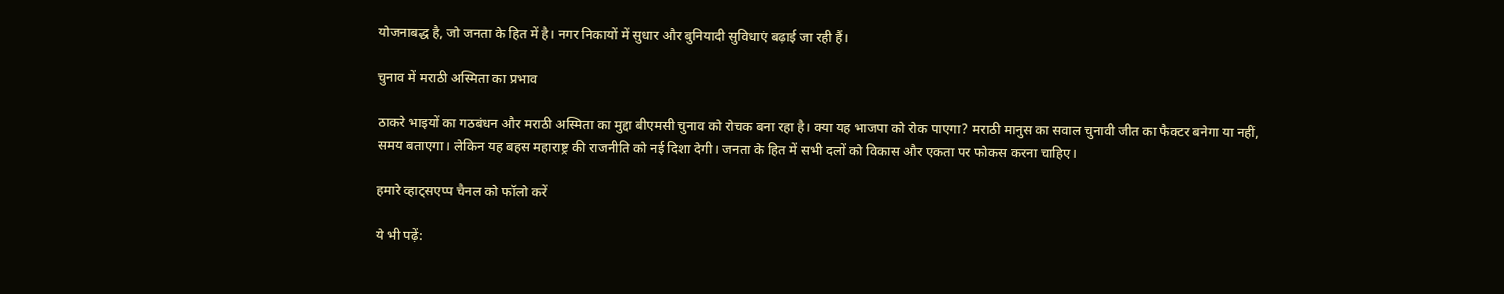योजनाबद्ध है, जो जनता के हित में है। नगर निकायों में सुधार और बुनियादी सुविधाएं बढ़ाई जा रही हैं।

चुनाव में मराठी अस्मिता का प्रभाव

ठाकरे भाइयों का गठबंधन और मराठी अस्मिता का मुद्दा बीएमसी चुनाव को रोचक बना रहा है। क्या यह भाजपा को रोक पाएगा? मराठी मानुस का सवाल चुनावी जीत का फैक्टर बनेगा या नहीं, समय बताएगा। लेकिन यह बहस महाराष्ट्र की राजनीति को नई दिशा देगी। जनता के हित में सभी दलों को विकास और एकता पर फोकस करना चाहिए।

हमारे व्हाट्सएप्प चैनल को फॉलो करें

ये भी पढ़ें: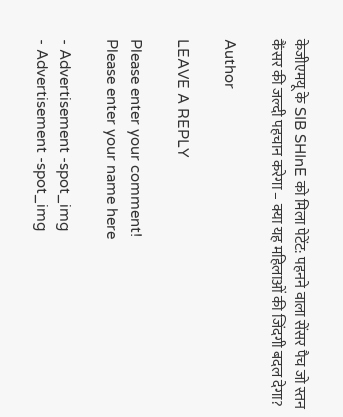केजीएमयू के SIB SHInE को मिला पेटेंट: पहनने वाला सेंसर पैच जो स्तन कैंसर की जल्दी पहचान करेगा – क्या यह महिलाओं की जिंदगी बदल देगा?

Author

LEAVE A REPLY

Please enter your comment!
Please enter your name here

- Advertisement -spot_img
- Advertisement -spot_img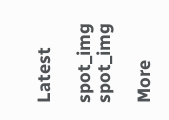Latest

spot_img
spot_img

More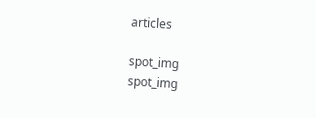articles

spot_img
spot_img